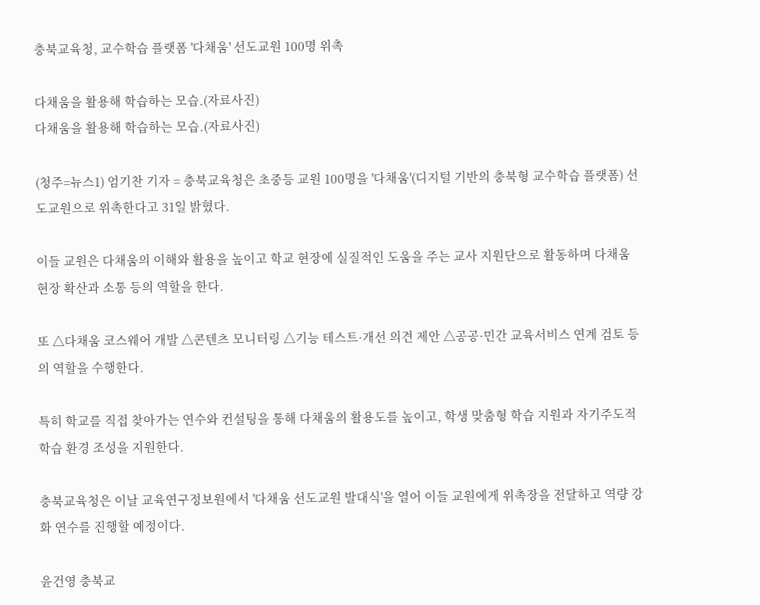충북교육청, 교수학습 플랫폼 '다채움' 선도교원 100명 위촉

다채움을 활용해 학습하는 모습.(자료사진)
다채움을 활용해 학습하는 모습.(자료사진)

(청주=뉴스1) 엄기찬 기자 = 충북교육청은 초중등 교원 100명을 '다채움'(디지털 기반의 충북형 교수학습 플랫폼) 선도교원으로 위촉한다고 31일 밝혔다.

이들 교원은 다채움의 이해와 활용을 높이고 학교 현장에 실질적인 도움을 주는 교사 지원단으로 활동하며 다채움 현장 확산과 소통 등의 역할을 한다.

또 △다채움 코스웨어 개발 △콘텐츠 모니터링 △기능 테스트·개선 의견 제안 △공공·민간 교육서비스 연계 검토 등의 역할을 수행한다.

특히 학교를 직접 찾아가는 연수와 컨설팅을 통해 다채움의 활용도를 높이고, 학생 맞춤형 학습 지원과 자기주도적 학습 환경 조성을 지원한다.

충북교육청은 이날 교육연구정보원에서 '다채움 선도교원 발대식'을 열어 이들 교원에게 위촉장을 전달하고 역량 강화 연수를 진행할 예정이다.

윤건영 충북교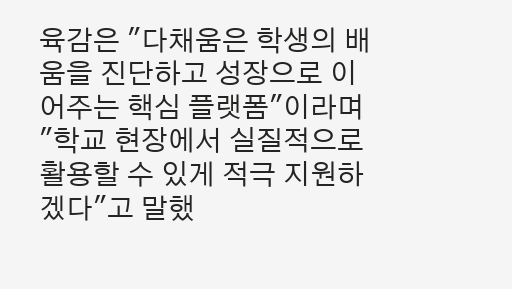육감은 "다채움은 학생의 배움을 진단하고 성장으로 이어주는 핵심 플랫폼"이라며 "학교 현장에서 실질적으로 활용할 수 있게 적극 지원하겠다"고 말했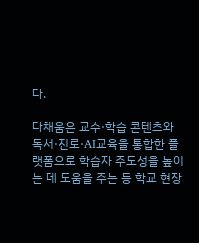다.

다채움은 교수·학습 콘텐츠와 독서·진로·AI교육을 통합한 플랫폼으로 학습자 주도성을 높이는 데 도움을 주는 등 학교 현장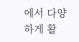에서 다양하게 활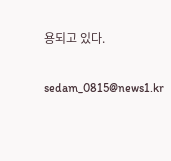용되고 있다.

sedam_0815@news1.kr